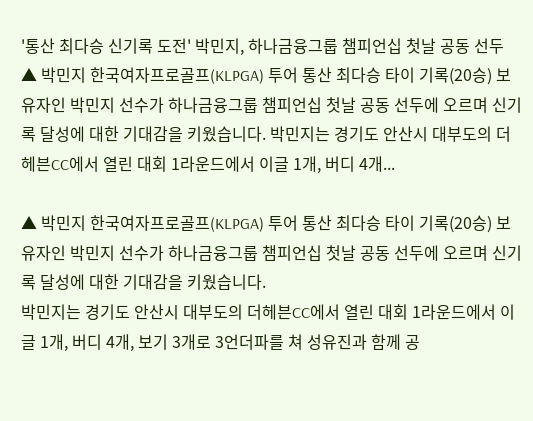'통산 최다승 신기록 도전' 박민지, 하나금융그룹 챔피언십 첫날 공동 선두
▲ 박민지 한국여자프로골프(KLPGA) 투어 통산 최다승 타이 기록(20승) 보유자인 박민지 선수가 하나금융그룹 챔피언십 첫날 공동 선두에 오르며 신기록 달성에 대한 기대감을 키웠습니다. 박민지는 경기도 안산시 대부도의 더헤븐CC에서 열린 대회 1라운드에서 이글 1개, 버디 4개...

▲ 박민지 한국여자프로골프(KLPGA) 투어 통산 최다승 타이 기록(20승) 보유자인 박민지 선수가 하나금융그룹 챔피언십 첫날 공동 선두에 오르며 신기록 달성에 대한 기대감을 키웠습니다.
박민지는 경기도 안산시 대부도의 더헤븐CC에서 열린 대회 1라운드에서 이글 1개, 버디 4개, 보기 3개로 3언더파를 쳐 성유진과 함께 공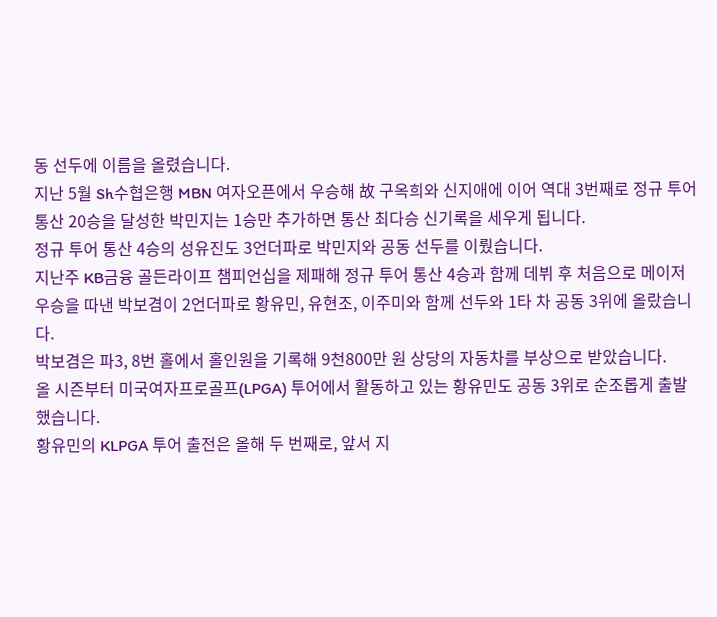동 선두에 이름을 올렸습니다.
지난 5월 Sh수협은행 MBN 여자오픈에서 우승해 故 구옥희와 신지애에 이어 역대 3번째로 정규 투어 통산 20승을 달성한 박민지는 1승만 추가하면 통산 최다승 신기록을 세우게 됩니다.
정규 투어 통산 4승의 성유진도 3언더파로 박민지와 공동 선두를 이뤘습니다.
지난주 KB금융 골든라이프 챔피언십을 제패해 정규 투어 통산 4승과 함께 데뷔 후 처음으로 메이저 우승을 따낸 박보겸이 2언더파로 황유민, 유현조, 이주미와 함께 선두와 1타 차 공동 3위에 올랐습니다.
박보겸은 파3, 8번 홀에서 홀인원을 기록해 9천800만 원 상당의 자동차를 부상으로 받았습니다.
올 시즌부터 미국여자프로골프(LPGA) 투어에서 활동하고 있는 황유민도 공동 3위로 순조롭게 출발했습니다.
황유민의 KLPGA 투어 출전은 올해 두 번째로, 앞서 지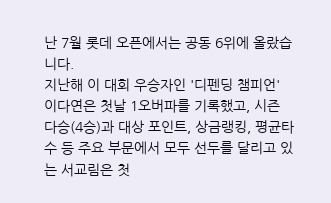난 7월 롯데 오픈에서는 공동 6위에 올랐습니다.
지난해 이 대회 우승자인 '디펜딩 챔피언' 이다연은 첫날 1오버파를 기록했고, 시즌 다승(4승)과 대상 포인트, 상금랭킹, 평균타수 등 주요 부문에서 모두 선두를 달리고 있는 서교림은 첫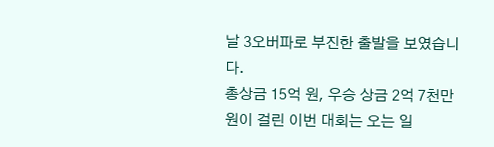날 3오버파로 부진한 출발을 보였습니다.
총상금 15억 원, 우승 상금 2억 7천만 원이 걸린 이번 대회는 오는 일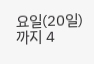요일(20일)까지 4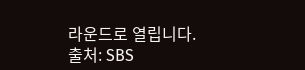라운드로 열립니다.
출처: SBS